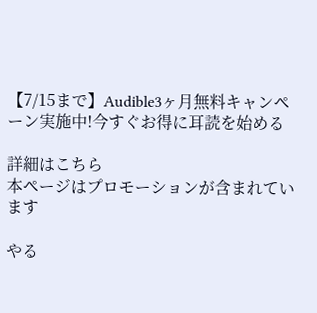【7/15まで】Audible3ヶ月無料キャンペーン実施中!今すぐお得に耳読を始める

詳細はこちら
本ページはプロモーションが含まれています

やる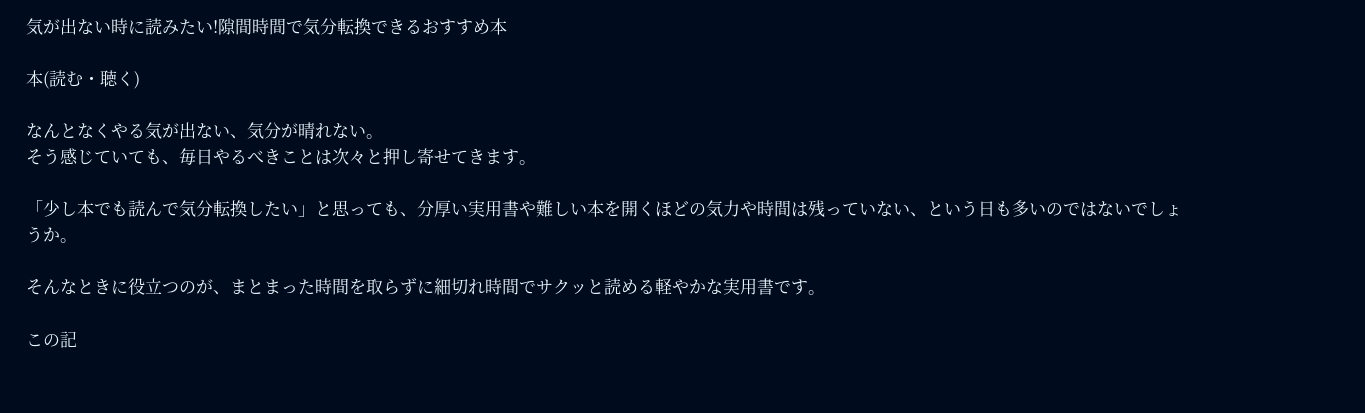気が出ない時に読みたい!隙間時間で気分転換できるおすすめ本

本(読む・聴く)

なんとなくやる気が出ない、気分が晴れない。
そう感じていても、毎日やるべきことは次々と押し寄せてきます。

「少し本でも読んで気分転換したい」と思っても、分厚い実用書や難しい本を開くほどの気力や時間は残っていない、という日も多いのではないでしょうか。

そんなときに役立つのが、まとまった時間を取らずに細切れ時間でサクッと読める軽やかな実用書です。

この記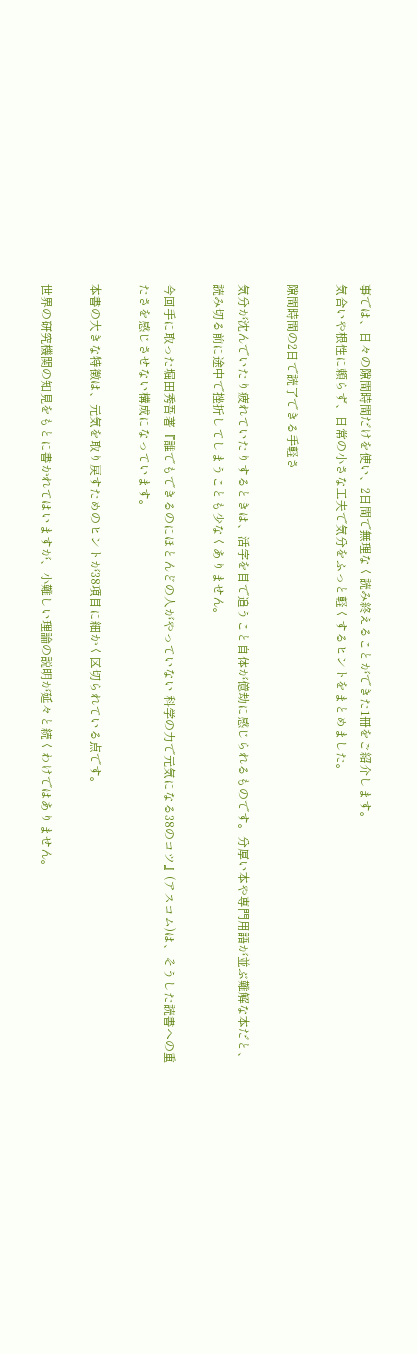事では、日々の隙間時間だけを使い、2日間で無理なく読み終えることができた1冊をご紹介します。
気合いや根性に頼らず、日常の小さな工夫で気分をふっと軽くするヒントをまとめました。

隙間時間の2日で読了できる手軽さ

気分が沈んでいたり疲れていたりするときは、活字を目で追うこと自体が億劫に感じられるものです。分厚い本や専門用語が並ぶ難解な本だと、読み切る前に途中で挫折してしまうことも少なくありません。

今回手に取った堀田秀吾著『誰でもできるのにほとんどの人がやっていない 科学の力で元気になる38のコツ』(アスコム)は、そうした読書への重たさを感じさせない構成になっています。

本書の大きな特徴は、元気を取り戻すためのヒントが38項目に細かく区切られている点です。

世界の研究機関の知見をもとに書かれてはいますが、小難しい理論の説明が延々と続くわけではありません。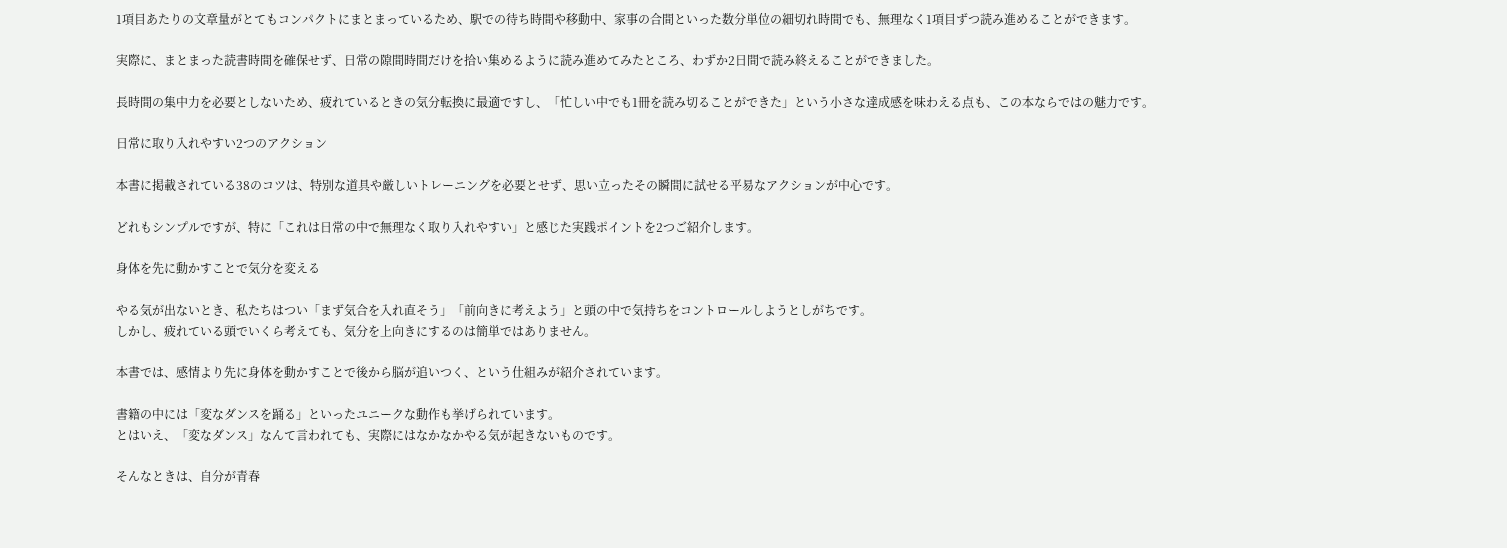1項目あたりの文章量がとてもコンパクトにまとまっているため、駅での待ち時間や移動中、家事の合間といった数分単位の細切れ時間でも、無理なく1項目ずつ読み進めることができます。

実際に、まとまった読書時間を確保せず、日常の隙間時間だけを拾い集めるように読み進めてみたところ、わずか2日間で読み終えることができました。

長時間の集中力を必要としないため、疲れているときの気分転換に最適ですし、「忙しい中でも1冊を読み切ることができた」という小さな達成感を味わえる点も、この本ならではの魅力です。

日常に取り入れやすい2つのアクション

本書に掲載されている38のコツは、特別な道具や厳しいトレーニングを必要とせず、思い立ったその瞬間に試せる平易なアクションが中心です。

どれもシンプルですが、特に「これは日常の中で無理なく取り入れやすい」と感じた実践ポイントを2つご紹介します。

身体を先に動かすことで気分を変える

やる気が出ないとき、私たちはつい「まず気合を入れ直そう」「前向きに考えよう」と頭の中で気持ちをコントロールしようとしがちです。
しかし、疲れている頭でいくら考えても、気分を上向きにするのは簡単ではありません。

本書では、感情より先に身体を動かすことで後から脳が追いつく、という仕組みが紹介されています。

書籍の中には「変なダンスを踊る」といったユニークな動作も挙げられています。
とはいえ、「変なダンス」なんて言われても、実際にはなかなかやる気が起きないものです。

そんなときは、自分が青春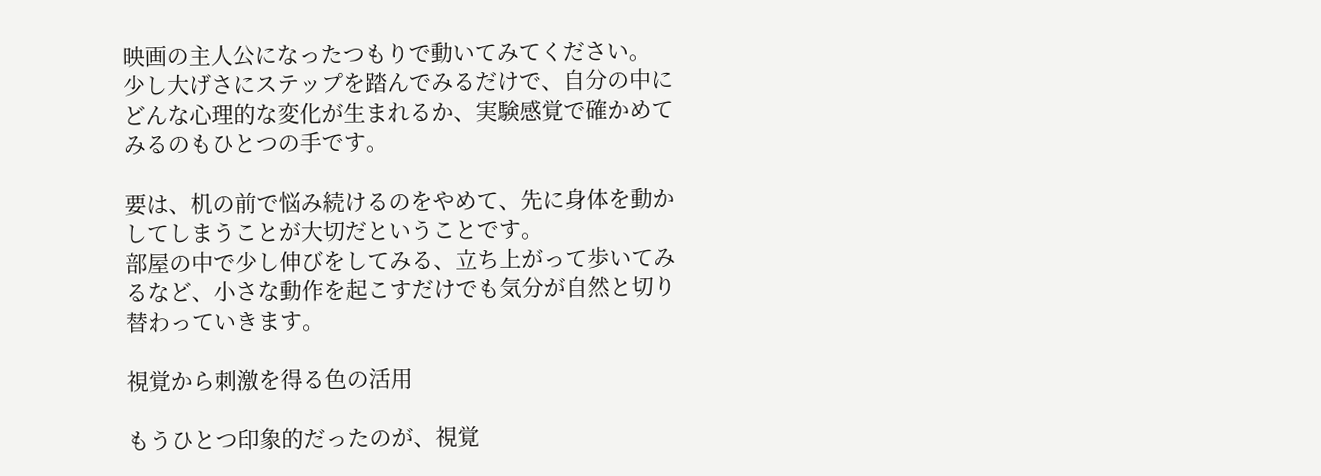映画の主人公になったつもりで動いてみてください。
少し大げさにステップを踏んでみるだけで、自分の中にどんな心理的な変化が生まれるか、実験感覚で確かめてみるのもひとつの手です。

要は、机の前で悩み続けるのをやめて、先に身体を動かしてしまうことが大切だということです。
部屋の中で少し伸びをしてみる、立ち上がって歩いてみるなど、小さな動作を起こすだけでも気分が自然と切り替わっていきます。

視覚から刺激を得る色の活用

もうひとつ印象的だったのが、視覚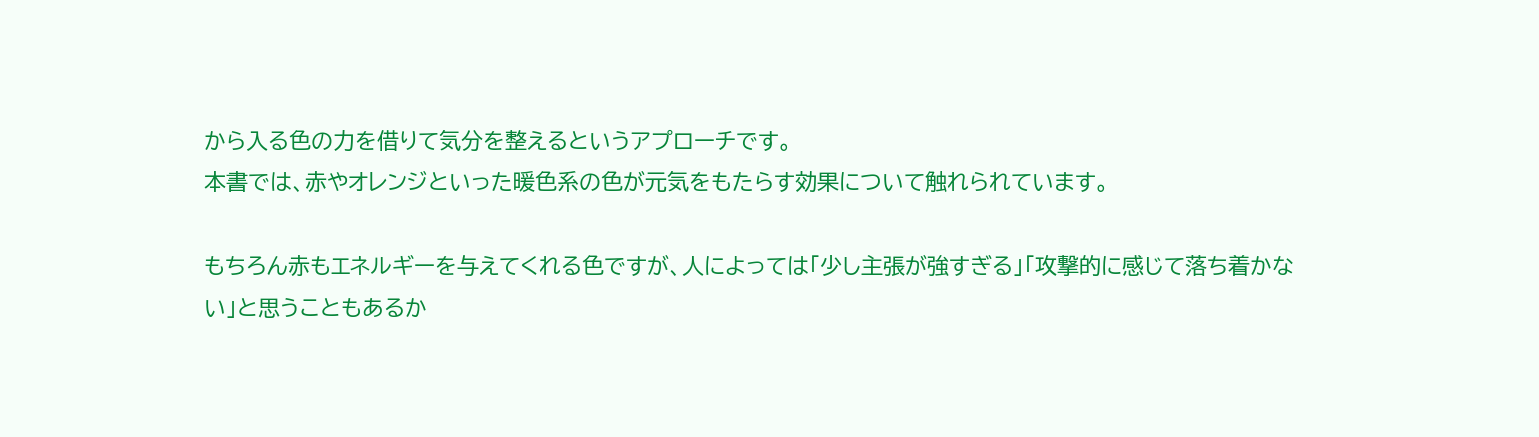から入る色の力を借りて気分を整えるというアプローチです。
本書では、赤やオレンジといった暖色系の色が元気をもたらす効果について触れられています。

もちろん赤もエネルギーを与えてくれる色ですが、人によっては「少し主張が強すぎる」「攻撃的に感じて落ち着かない」と思うこともあるか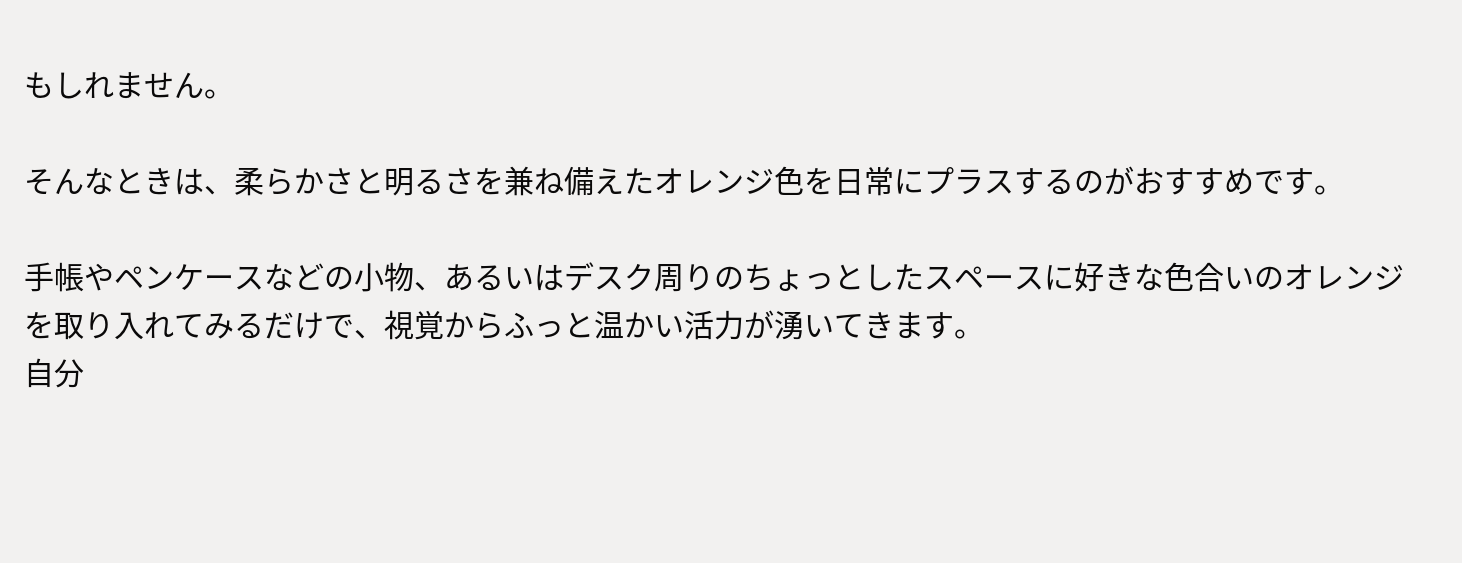もしれません。

そんなときは、柔らかさと明るさを兼ね備えたオレンジ色を日常にプラスするのがおすすめです。

手帳やペンケースなどの小物、あるいはデスク周りのちょっとしたスペースに好きな色合いのオレンジを取り入れてみるだけで、視覚からふっと温かい活力が湧いてきます。
自分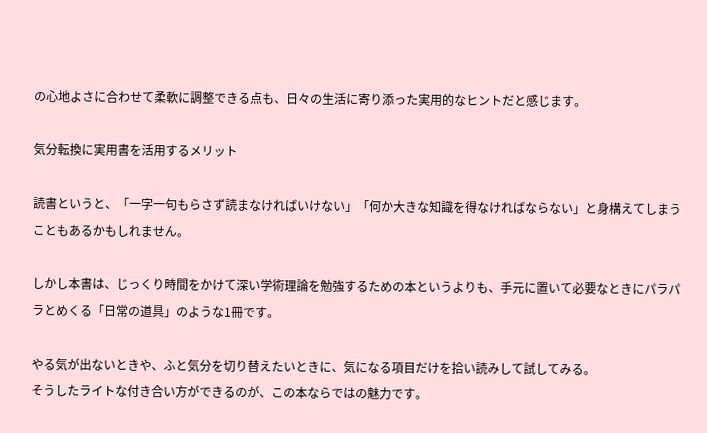の心地よさに合わせて柔軟に調整できる点も、日々の生活に寄り添った実用的なヒントだと感じます。

気分転換に実用書を活用するメリット

読書というと、「一字一句もらさず読まなければいけない」「何か大きな知識を得なければならない」と身構えてしまうこともあるかもしれません。

しかし本書は、じっくり時間をかけて深い学術理論を勉強するための本というよりも、手元に置いて必要なときにパラパラとめくる「日常の道具」のような1冊です。

やる気が出ないときや、ふと気分を切り替えたいときに、気になる項目だけを拾い読みして試してみる。
そうしたライトな付き合い方ができるのが、この本ならではの魅力です。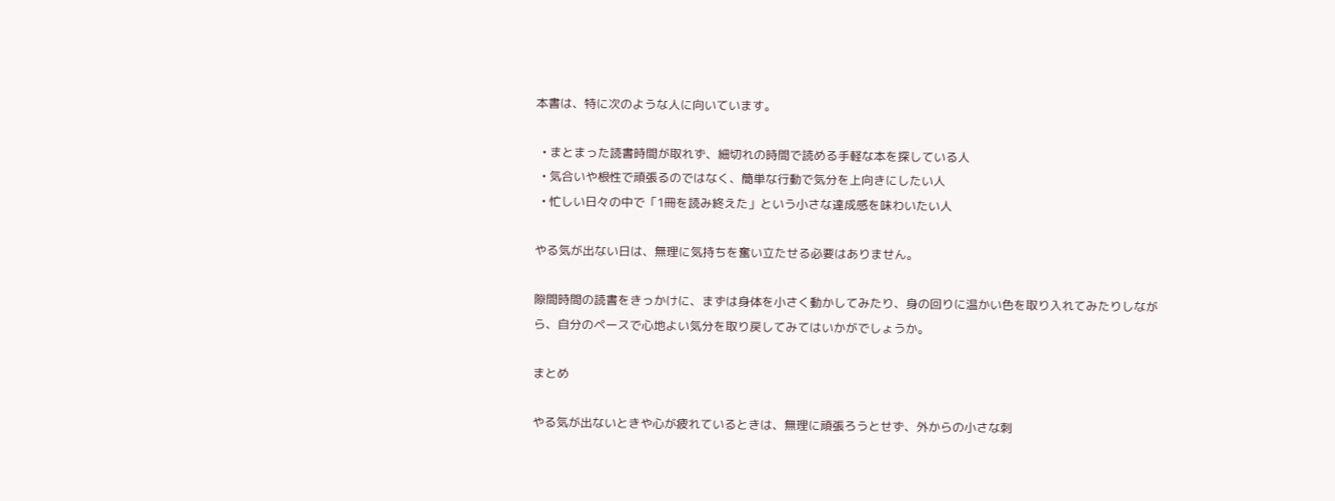本書は、特に次のような人に向いています。

  • まとまった読書時間が取れず、細切れの時間で読める手軽な本を探している人
  • 気合いや根性で頑張るのではなく、簡単な行動で気分を上向きにしたい人
  • 忙しい日々の中で「1冊を読み終えた」という小さな達成感を味わいたい人

やる気が出ない日は、無理に気持ちを奮い立たせる必要はありません。

隙間時間の読書をきっかけに、まずは身体を小さく動かしてみたり、身の回りに温かい色を取り入れてみたりしながら、自分のペースで心地よい気分を取り戻してみてはいかがでしょうか。

まとめ

やる気が出ないときや心が疲れているときは、無理に頑張ろうとせず、外からの小さな刺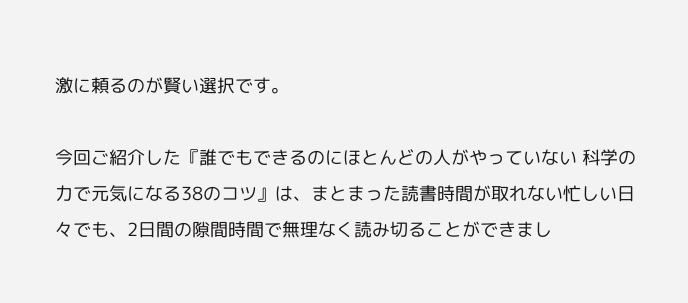激に頼るのが賢い選択です。

今回ご紹介した『誰でもできるのにほとんどの人がやっていない 科学の力で元気になる38のコツ』は、まとまった読書時間が取れない忙しい日々でも、2日間の隙間時間で無理なく読み切ることができまし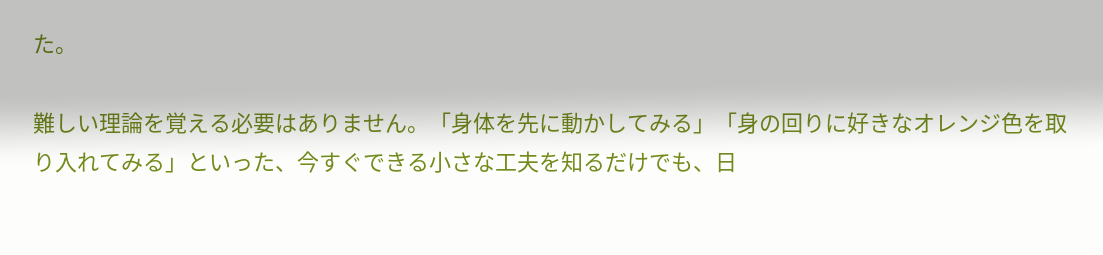た。

難しい理論を覚える必要はありません。「身体を先に動かしてみる」「身の回りに好きなオレンジ色を取り入れてみる」といった、今すぐできる小さな工夫を知るだけでも、日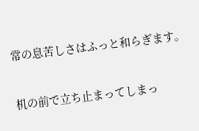常の息苦しさはふっと和らぎます。

机の前で立ち止まってしまっ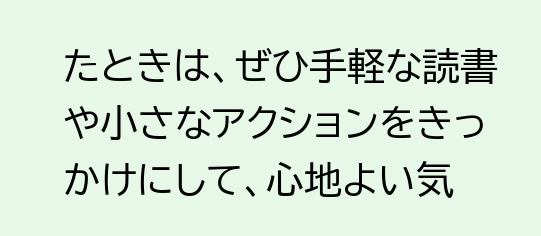たときは、ぜひ手軽な読書や小さなアクションをきっかけにして、心地よい気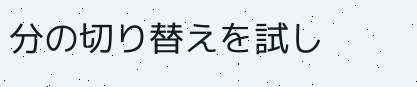分の切り替えを試し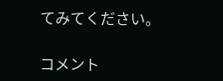てみてください。

コメント